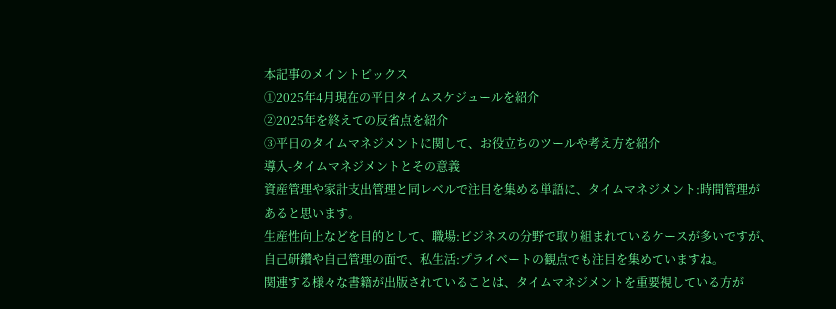本記事のメイントピックス
①2025年4月現在の平日タイムスケジュールを紹介
②2025年を終えての反省点を紹介
③平日のタイムマネジメントに関して、お役立ちのツールや考え方を紹介
導入-タイムマネジメントとその意義
資産管理や家計支出管理と同レベルで注目を集める単語に、タイムマネジメント:時間管理が
あると思います。
生産性向上などを目的として、職場:ビジネスの分野で取り組まれているケースが多いですが、
自己研鑽や自己管理の面で、私生活:プライベートの観点でも注目を集めていますね。
関連する様々な書籍が出版されていることは、タイムマネジメントを重要視している方が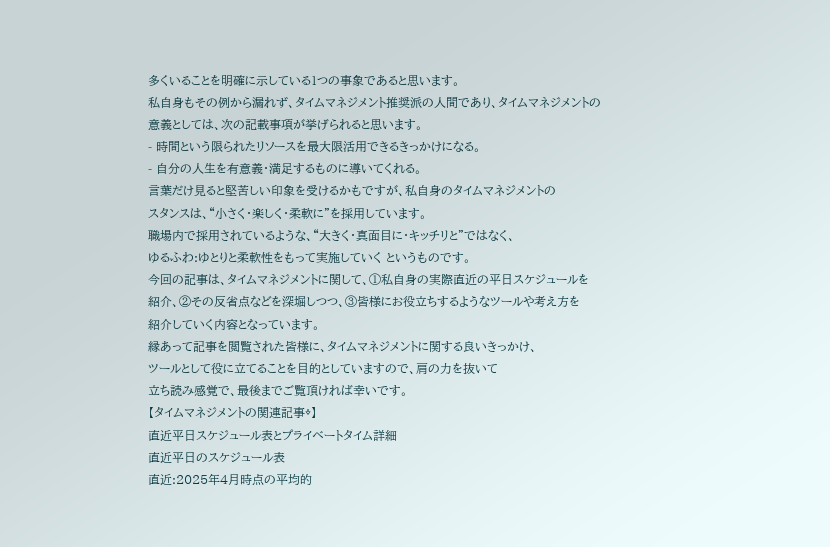多くいることを明確に示している1つの事象であると思います。
私自身もその例から漏れず、タイムマネジメント推奨派の人間であり、タイムマネジメントの
意義としては、次の記載事項が挙げられると思います。
- 時間という限られたリソースを最大限活用できるきっかけになる。
- 自分の人生を有意義・満足するものに導いてくれる。
言葉だけ見ると堅苦しい印象を受けるかもですが、私自身のタイムマネジメントの
スタンスは、“小さく・楽しく・柔軟に”を採用しています。
職場内で採用されているような、“大きく・真面目に・キッチリと”ではなく、
ゆるふわ:ゆとりと柔軟性をもって実施していく というものです。
今回の記事は、タイムマネジメントに関して、①私自身の実際直近の平日スケジュールを
紹介、②その反省点などを深堀しつつ、③皆様にお役立ちするようなツールや考え方を
紹介していく内容となっています。
縁あって記事を閲覧された皆様に、タイムマネジメントに関する良いきっかけ、
ツールとして役に立てることを目的としていますので、肩の力を抜いて
立ち読み感覚で、最後までご覧頂ければ幸いです。
【タイムマネジメントの関連記事⇩】
直近平日スケジュール表とプライベートタイム詳細
直近平日のスケジュール表
直近:2025年4月時点の平均的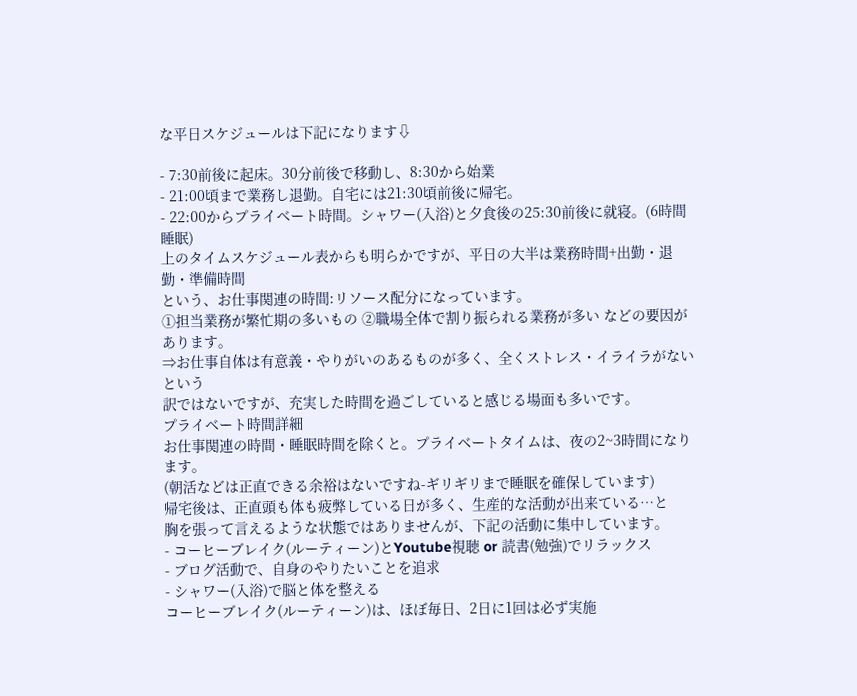な平日スケジュールは下記になります⇩

- 7:30前後に起床。30分前後で移動し、8:30から始業
- 21:00頃まで業務し退勤。自宅には21:30頃前後に帰宅。
- 22:00からプライベート時間。シャワー(入浴)と夕食後の25:30前後に就寝。(6時間睡眠)
上のタイムスケジュール表からも明らかですが、平日の大半は業務時間+出勤・退勤・準備時間
という、お仕事関連の時間:リソース配分になっています。
①担当業務が繁忙期の多いもの ②職場全体で割り振られる業務が多い などの要因があります。
⇒お仕事自体は有意義・やりがいのあるものが多く、全くストレス・イライラがないという
訳ではないですが、充実した時間を過ごしていると感じる場面も多いです。
プライベート時間詳細
お仕事関連の時間・睡眠時間を除くと。プライベートタイムは、夜の2~3時間になります。
(朝活などは正直できる余裕はないですね-ギリギリまで睡眠を確保しています)
帰宅後は、正直頭も体も疲弊している日が多く、生産的な活動が出来ている…と
胸を張って言えるような状態ではありませんが、下記の活動に集中しています。
- コーヒーブレイク(ルーティーン)とYoutube視聴 or 読書(勉強)でリラックス
- ブログ活動で、自身のやりたいことを追求
- シャワー(入浴)で脳と体を整える
コーヒーブレイク(ルーティーン)は、ほぼ毎日、2日に1回は必ず実施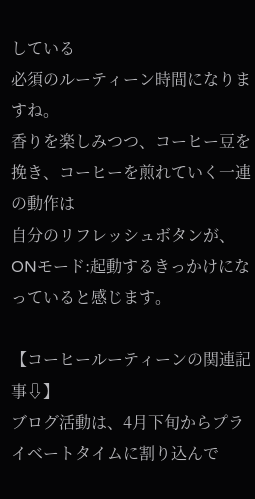している
必須のルーティーン時間になりますね。
香りを楽しみつつ、コーヒー豆を挽き、コーヒーを煎れていく一連の動作は
自分のリフレッシュボタンが、ONモード:起動するきっかけになっていると感じます。

【コーヒールーティーンの関連記事⇩】
ブログ活動は、4月下旬からプライベートタイムに割り込んで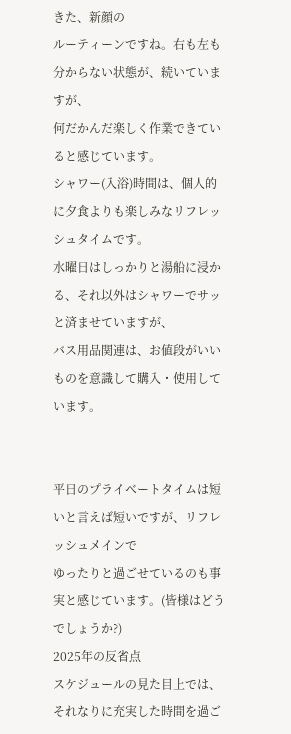きた、新顔の
ルーティーンですね。右も左も分からない状態が、続いていますが、
何だかんだ楽しく作業できていると感じています。
シャワー(入浴)時間は、個人的に夕食よりも楽しみなリフレッシュタイムです。
水曜日はしっかりと湯船に浸かる、それ以外はシャワーでサッと済ませていますが、
バス用品関連は、お値段がいいものを意識して購入・使用しています。


平日のプライベートタイムは短いと言えば短いですが、リフレッシュメインで
ゆったりと過ごせているのも事実と感じています。(皆様はどうでしょうか?)
2025年の反省点
スケジュールの見た目上では、それなりに充実した時間を過ご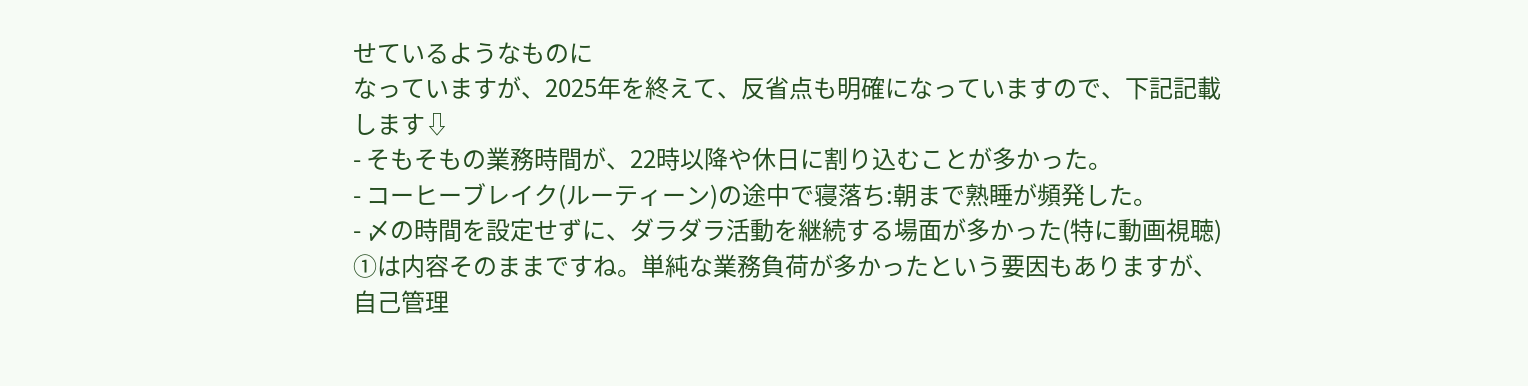せているようなものに
なっていますが、2025年を終えて、反省点も明確になっていますので、下記記載します⇩
- そもそもの業務時間が、22時以降や休日に割り込むことが多かった。
- コーヒーブレイク(ルーティーン)の途中で寝落ち:朝まで熟睡が頻発した。
- 〆の時間を設定せずに、ダラダラ活動を継続する場面が多かった(特に動画視聴)
①は内容そのままですね。単純な業務負荷が多かったという要因もありますが、
自己管理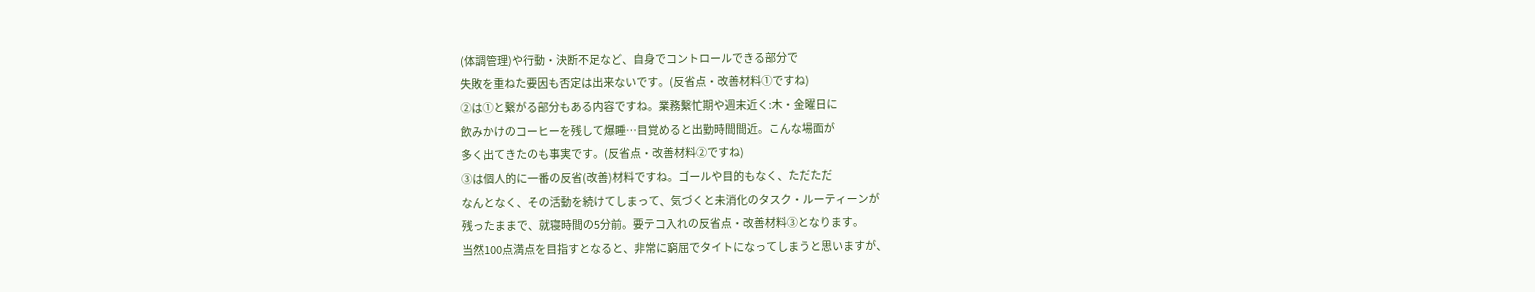(体調管理)や行動・決断不足など、自身でコントロールできる部分で
失敗を重ねた要因も否定は出来ないです。(反省点・改善材料①ですね)
②は①と繋がる部分もある内容ですね。業務繫忙期や週末近く:木・金曜日に
飲みかけのコーヒーを残して爆睡…目覚めると出勤時間間近。こんな場面が
多く出てきたのも事実です。(反省点・改善材料②ですね)
③は個人的に一番の反省(改善)材料ですね。ゴールや目的もなく、ただただ
なんとなく、その活動を続けてしまって、気づくと未消化のタスク・ルーティーンが
残ったままで、就寝時間の5分前。要テコ入れの反省点・改善材料③となります。
当然100点満点を目指すとなると、非常に窮屈でタイトになってしまうと思いますが、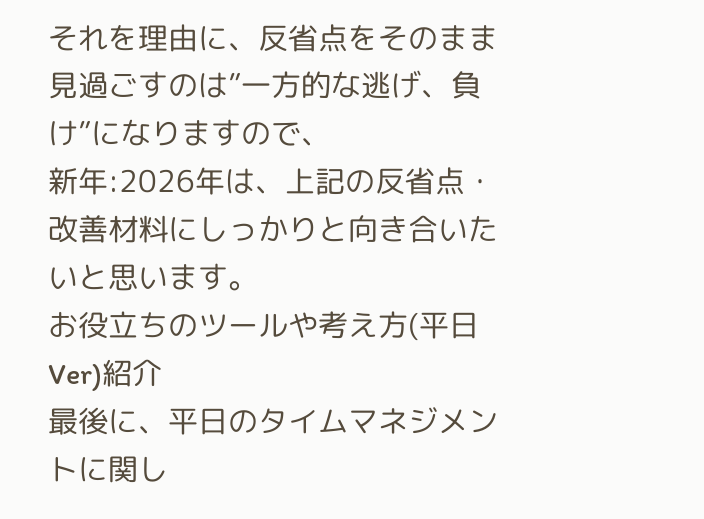それを理由に、反省点をそのまま見過ごすのは”一方的な逃げ、負け”になりますので、
新年:2026年は、上記の反省点・改善材料にしっかりと向き合いたいと思います。
お役立ちのツールや考え方(平日Ver)紹介
最後に、平日のタイムマネジメントに関し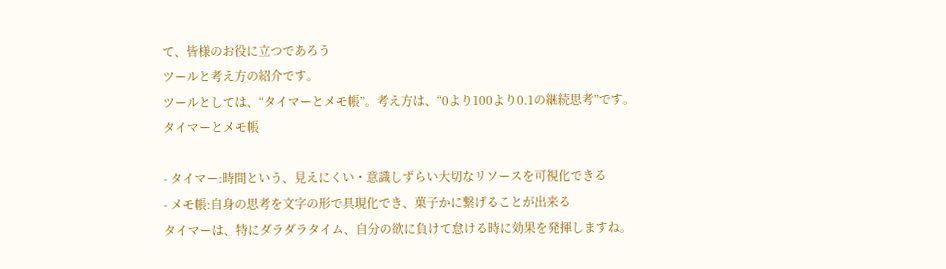て、皆様のお役に立つであろう
ツールと考え方の紹介です。
ツールとしては、“タイマーとメモ帳”。考え方は、“0より100より0.1の継続思考”です。
タイマーとメモ帳

- タイマー:時間という、見えにくい・意識しずらい大切なリソースを可視化できる
- メモ帳:自身の思考を文字の形で具現化でき、菓子かに繋げることが出来る
タイマーは、特にダラダラタイム、自分の欲に負けて怠ける時に効果を発揮しますね。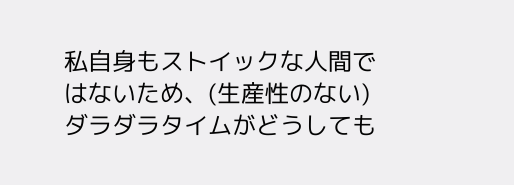私自身もストイックな人間ではないため、(生産性のない)ダラダラタイムがどうしても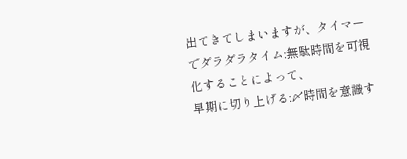出てきてしまいますが、タイマーでダラダラタイム:無駄時間を可視化することによって、
早期に切り上げる:〆時間を意識す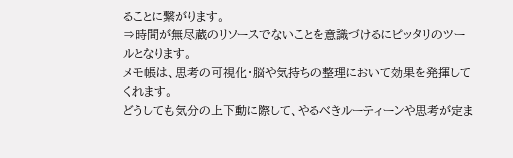ることに繋がります。
⇒時間が無尽蔵のリソースでないことを意識づけるにピッタリのツールとなります。
メモ帳は、思考の可視化・脳や気持ちの整理において効果を発揮してくれます。
どうしても気分の上下動に際して、やるべきルーティーンや思考が定ま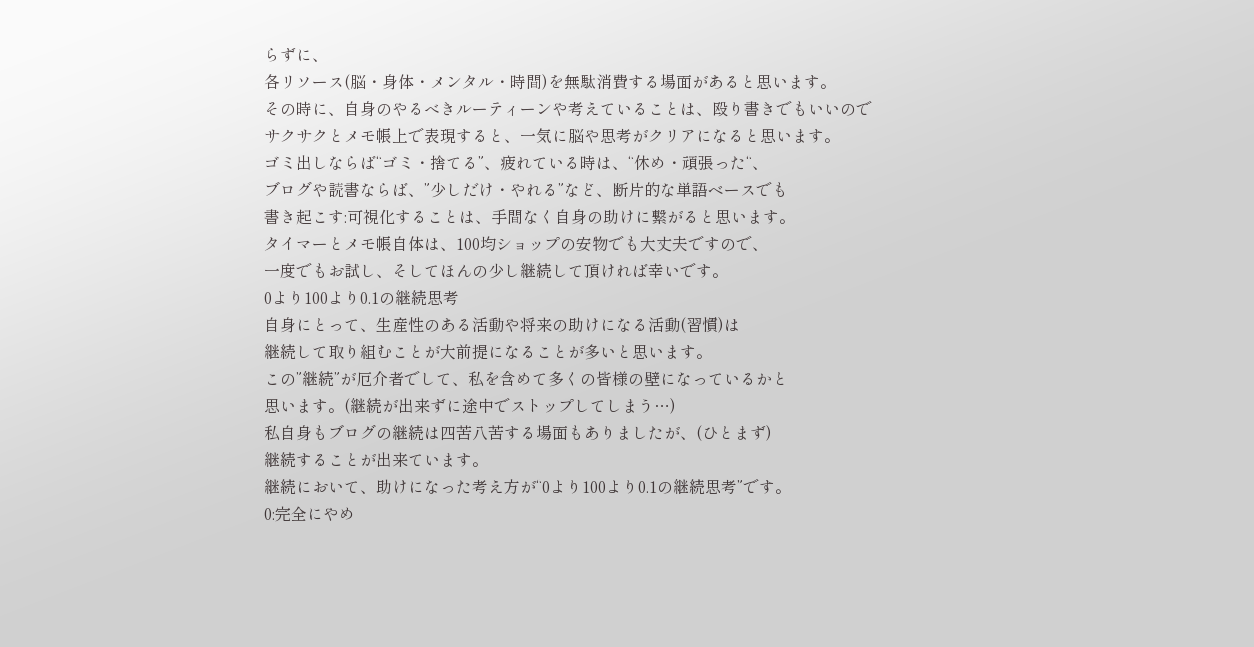らずに、
各リソース(脳・身体・メンタル・時間)を無駄消費する場面があると思います。
その時に、自身のやるべきルーティーンや考えていることは、殴り書きでもいいので
サクサクとメモ帳上で表現すると、一気に脳や思考がクリアになると思います。
ゴミ出しならば“ゴミ・捨てる”、疲れている時は、“休め・頑張った“、
ブログや読書ならば、”少しだけ・やれる”など、断片的な単語ベースでも
書き起こす:可視化することは、手間なく自身の助けに繋がると思います。
タイマーとメモ帳自体は、100均ショップの安物でも大丈夫ですので、
一度でもお試し、そしてほんの少し継続して頂ければ幸いです。
0より100より0.1の継続思考
自身にとって、生産性のある活動や将来の助けになる活動(習慣)は
継続して取り組むことが大前提になることが多いと思います。
この”継続”が厄介者でして、私を含めて多くの皆様の壁になっているかと
思います。(継続が出来ずに途中でストップしてしまう…)
私自身もブログの継続は四苦八苦する場面もありましたが、(ひとまず)
継続することが出来ています。
継続において、助けになった考え方が“0より100より0.1の継続思考”です。
0:完全にやめ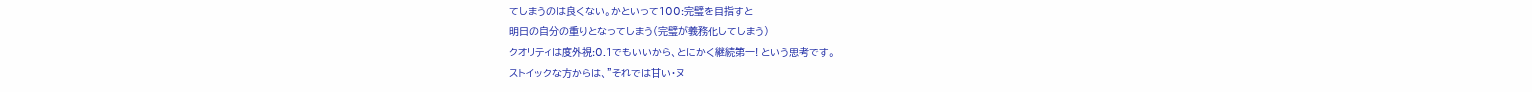てしまうのは良くない。かといって100:完璧を目指すと
明日の自分の重りとなってしまう(完璧が義務化してしまう)
クオリティは度外視:0.1でもいいから、とにかく継続第一! という思考です。
ストイックな方からは、”それでは甘い・ヌ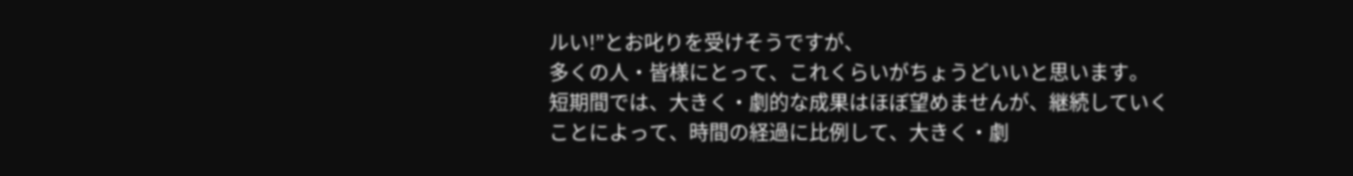ルい!”とお叱りを受けそうですが、
多くの人・皆様にとって、これくらいがちょうどいいと思います。
短期間では、大きく・劇的な成果はほぼ望めませんが、継続していく
ことによって、時間の経過に比例して、大きく・劇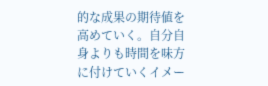的な成果の期待値を
高めていく。自分自身よりも時間を味方に付けていくイメー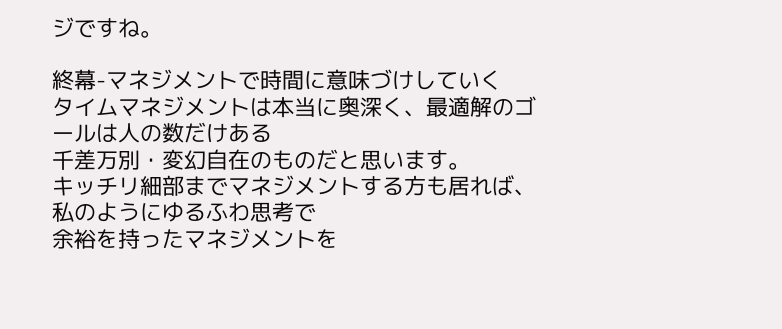ジですね。

終幕-マネジメントで時間に意味づけしていく
タイムマネジメントは本当に奥深く、最適解のゴールは人の数だけある
千差万別・変幻自在のものだと思います。
キッチリ細部までマネジメントする方も居れば、私のようにゆるふわ思考で
余裕を持ったマネジメントを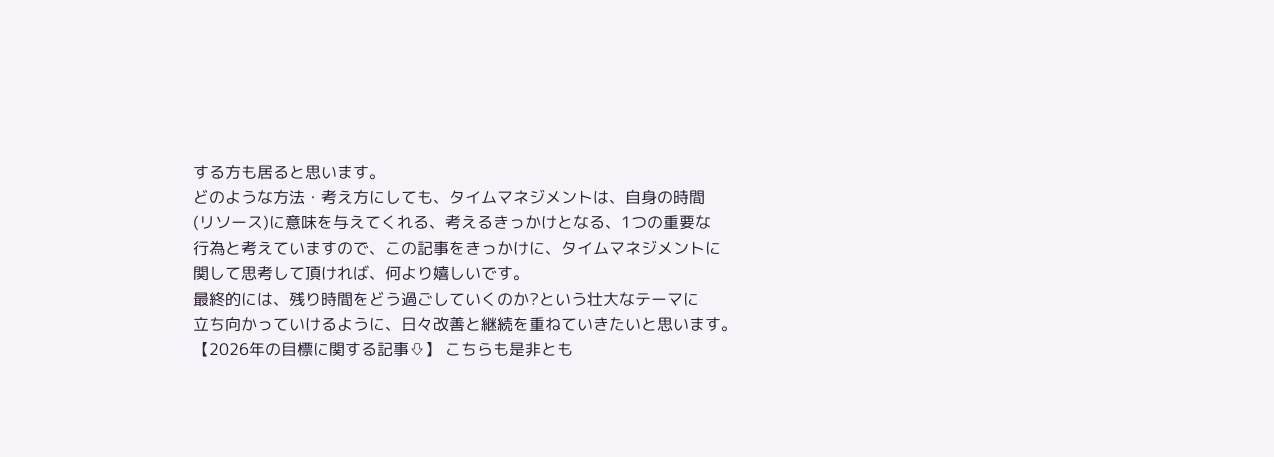する方も居ると思います。
どのような方法・考え方にしても、タイムマネジメントは、自身の時間
(リソース)に意味を与えてくれる、考えるきっかけとなる、1つの重要な
行為と考えていますので、この記事をきっかけに、タイムマネジメントに
関して思考して頂ければ、何より嬉しいです。
最終的には、残り時間をどう過ごしていくのか?という壮大なテーマに
立ち向かっていけるように、日々改善と継続を重ねていきたいと思います。
【2026年の目標に関する記事⇩】 こちらも是非とも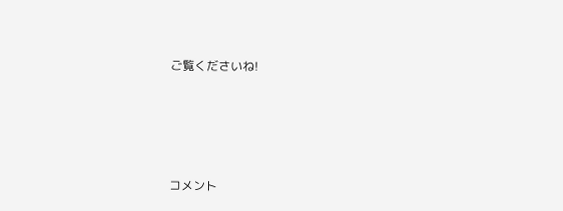ご覧くださいね!





コメント